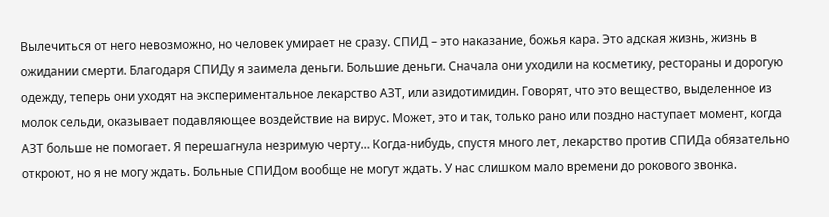Вылечиться от него невозможно, но человек умирает не сразу. СПИД – это наказание, божья кара. Это адская жизнь, жизнь в ожидании смерти. Благодаря СПИДу я заимела деньги. Большие деньги. Сначала они уходили на косметику, рестораны и дорогую одежду, теперь они уходят на экспериментальное лекарство АЗТ, или азидотимидин. Говорят, что это вещество, выделенное из молок сельди, оказывает подавляющее воздействие на вирус. Может, это и так, только рано или поздно наступает момент, когда АЗТ больше не помогает. Я перешагнула незримую черту… Когда-нибудь, спустя много лет, лекарство против СПИДа обязательно откроют, но я не могу ждать. Больные СПИДом вообще не могут ждать. У нас слишком мало времени до рокового звонка.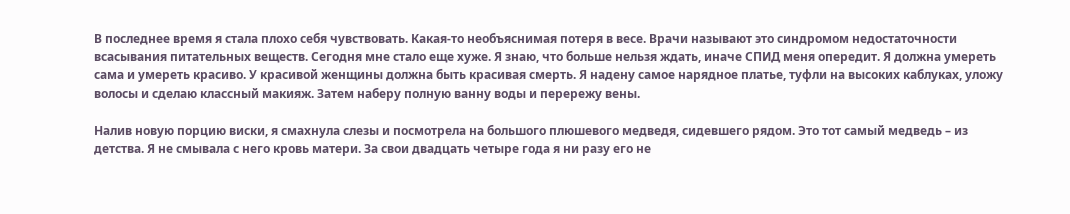В последнее время я стала плохо себя чувствовать. Какая-то необъяснимая потеря в весе. Врачи называют это синдромом недостаточности всасывания питательных веществ. Сегодня мне стало еще хуже. Я знаю, что больше нельзя ждать, иначе СПИД меня опередит. Я должна умереть сама и умереть красиво. У красивой женщины должна быть красивая смерть. Я надену самое нарядное платье, туфли на высоких каблуках, уложу волосы и сделаю классный макияж. Затем наберу полную ванну воды и перережу вены.

Налив новую порцию виски, я смахнула слезы и посмотрела на большого плюшевого медведя, сидевшего рядом. Это тот самый медведь – из детства. Я не смывала с него кровь матери. За свои двадцать четыре года я ни разу его не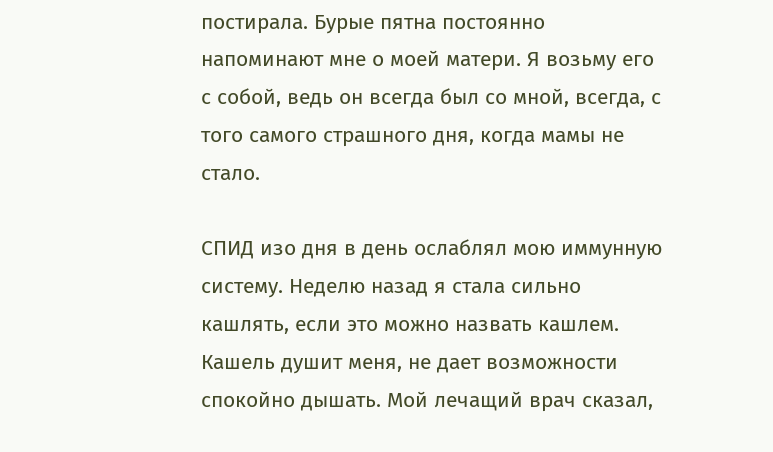постирала. Бурые пятна постоянно напоминают мне о моей матери. Я возьму его с собой, ведь он всегда был со мной, всегда, с того самого страшного дня, когда мамы не стало.

СПИД изо дня в день ослаблял мою иммунную систему. Неделю назад я стала сильно кашлять, если это можно назвать кашлем. Кашель душит меня, не дает возможности спокойно дышать. Мой лечащий врач сказал,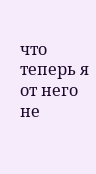что теперь я от него не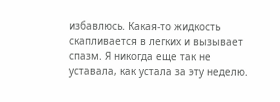избавлюсь. Какая-то жидкость скапливается в легких и вызывает спазм. Я никогда еще так не уставала, как устала за эту неделю.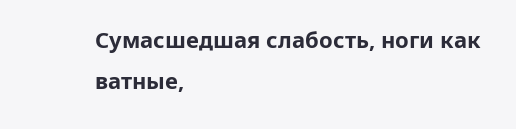Сумасшедшая слабость, ноги как ватные,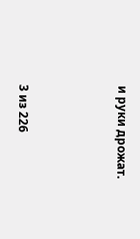и руки дрожат.



3 из 226